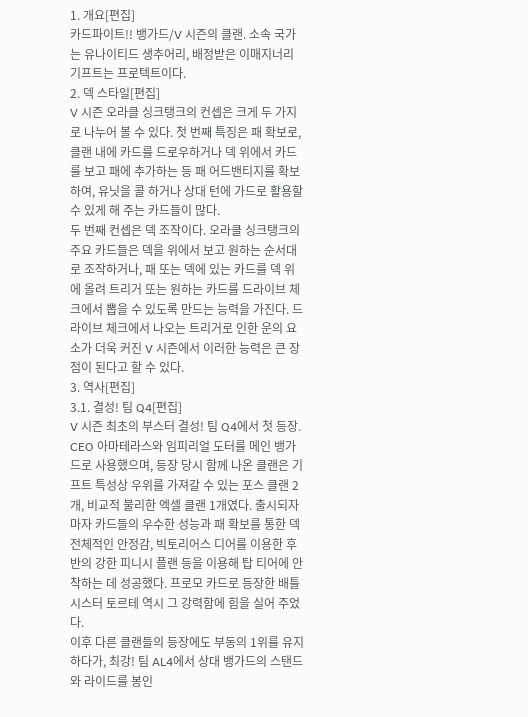1. 개요[편집]
카드파이트!! 뱅가드/V 시즌의 클랜. 소속 국가는 유나이티드 생추어리, 배정받은 이매지너리 기프트는 프로텍트이다.
2. 덱 스타일[편집]
V 시즌 오라클 싱크탱크의 컨셉은 크게 두 가지로 나누어 볼 수 있다. 첫 번째 특징은 패 확보로, 클랜 내에 카드를 드로우하거나 덱 위에서 카드를 보고 패에 추가하는 등 패 어드밴티지를 확보하여, 유닛을 콜 하거나 상대 턴에 가드로 활용할 수 있게 해 주는 카드들이 많다.
두 번째 컨셉은 덱 조작이다. 오라클 싱크탱크의 주요 카드들은 덱을 위에서 보고 원하는 순서대로 조작하거나, 패 또는 덱에 있는 카드를 덱 위에 올려 트리거 또는 원하는 카드를 드라이브 체크에서 뽑을 수 있도록 만드는 능력을 가진다. 드라이브 체크에서 나오는 트리거로 인한 운의 요소가 더욱 커진 V 시즌에서 이러한 능력은 큰 장점이 된다고 할 수 있다.
3. 역사[편집]
3.1. 결성! 팀 Q4[편집]
V 시즌 최초의 부스터 결성! 팀 Q4에서 첫 등장. CEO 아마테라스와 임피리얼 도터를 메인 뱅가드로 사용했으며, 등장 당시 함께 나온 클랜은 기프트 특성상 우위를 가져갈 수 있는 포스 클랜 2개, 비교적 불리한 엑셀 클랜 1개였다. 출시되자마자 카드들의 우수한 성능과 패 확보를 통한 덱 전체적인 안정감, 빅토리어스 디어를 이용한 후반의 강한 피니시 플랜 등을 이용해 탑 티어에 안착하는 데 성공했다. 프로모 카드로 등장한 배틀시스터 토르테 역시 그 강력함에 힘을 실어 주었다.
이후 다른 클랜들의 등장에도 부동의 1위를 유지하다가, 최강! 팀 AL4에서 상대 뱅가드의 스탠드와 라이드를 봉인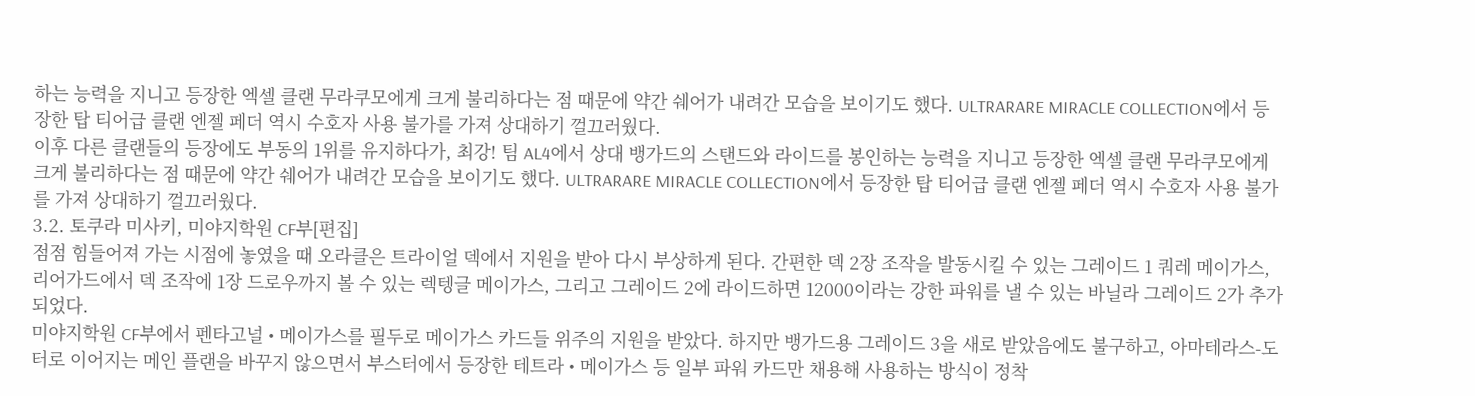하는 능력을 지니고 등장한 엑셀 클랜 무라쿠모에게 크게 불리하다는 점 때문에 약간 쉐어가 내려간 모습을 보이기도 했다. ULTRARARE MIRACLE COLLECTION에서 등장한 탑 티어급 클랜 엔젤 페더 역시 수호자 사용 불가를 가져 상대하기 껄끄러웠다.
이후 다른 클랜들의 등장에도 부동의 1위를 유지하다가, 최강! 팀 AL4에서 상대 뱅가드의 스탠드와 라이드를 봉인하는 능력을 지니고 등장한 엑셀 클랜 무라쿠모에게 크게 불리하다는 점 때문에 약간 쉐어가 내려간 모습을 보이기도 했다. ULTRARARE MIRACLE COLLECTION에서 등장한 탑 티어급 클랜 엔젤 페더 역시 수호자 사용 불가를 가져 상대하기 껄끄러웠다.
3.2. 토쿠라 미사키, 미야지학원 CF부[편집]
점점 힘들어져 가는 시점에 놓였을 때 오라클은 트라이얼 덱에서 지원을 받아 다시 부상하게 된다. 간편한 덱 2장 조작을 발동시킬 수 있는 그레이드 1 쿼레 메이가스, 리어가드에서 덱 조작에 1장 드로우까지 볼 수 있는 렉텡글 메이가스, 그리고 그레이드 2에 라이드하면 12000이라는 강한 파워를 낼 수 있는 바닐라 그레이드 2가 추가되었다.
미야지학원 CF부에서 펜타고널 • 메이가스를 필두로 메이가스 카드들 위주의 지원을 받았다. 하지만 뱅가드용 그레이드 3을 새로 받았음에도 불구하고, 아마테라스-도터로 이어지는 메인 플랜을 바꾸지 않으면서 부스터에서 등장한 테트라 • 메이가스 등 일부 파워 카드만 채용해 사용하는 방식이 정착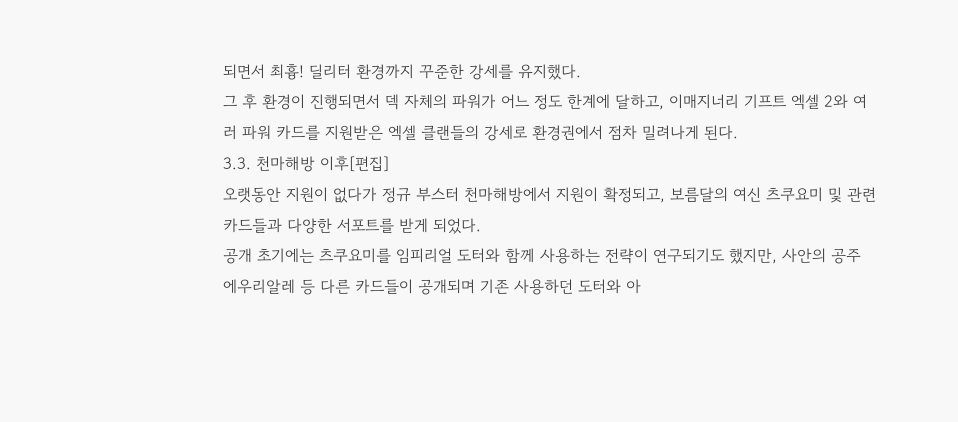되면서 최흉! 딜리터 환경까지 꾸준한 강세를 유지했다.
그 후 환경이 진행되면서 덱 자체의 파워가 어느 정도 한계에 달하고, 이매지너리 기프트 엑셀 2와 여러 파워 카드를 지원받은 엑셀 클랜들의 강세로 환경권에서 점차 밀려나게 된다.
3.3. 천마해방 이후[편집]
오랫동안 지원이 없다가 정규 부스터 천마해방에서 지원이 확정되고, 보름달의 여신 츠쿠요미 및 관련 카드들과 다양한 서포트를 받게 되었다.
공개 초기에는 츠쿠요미를 임피리얼 도터와 함께 사용하는 전략이 연구되기도 했지만, 사안의 공주 에우리알레 등 다른 카드들이 공개되며 기존 사용하던 도터와 아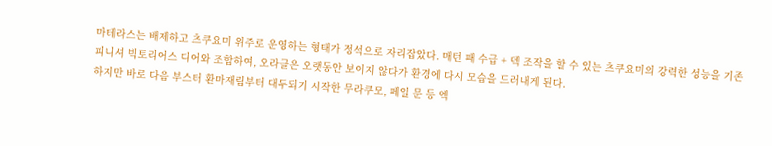마테라스는 배제하고 츠쿠요미 위주로 운영하는 형태가 정석으로 자리잡았다. 매턴 패 수급 + 덱 조작을 할 수 있는 츠쿠요미의 강력한 성능을 기존 피니셔 빅토리어스 디어와 조합하여, 오라클은 오랫동안 보이지 않다가 환경에 다시 모습을 드러내게 된다.
하지만 바로 다음 부스터 환마재림부터 대두되기 시작한 무라쿠모, 페일 문 등 엑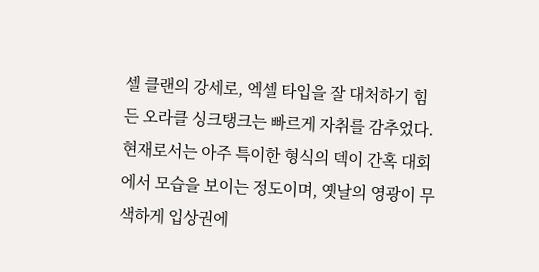셀 클랜의 강세로, 엑셀 타입을 잘 대처하기 힘든 오라클 싱크탱크는 빠르게 자취를 감추었다. 현재로서는 아주 특이한 형식의 덱이 간혹 대회에서 모습을 보이는 정도이며, 옛날의 영광이 무색하게 입상권에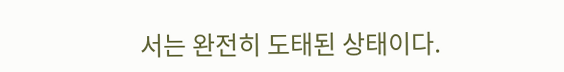서는 완전히 도태된 상태이다.